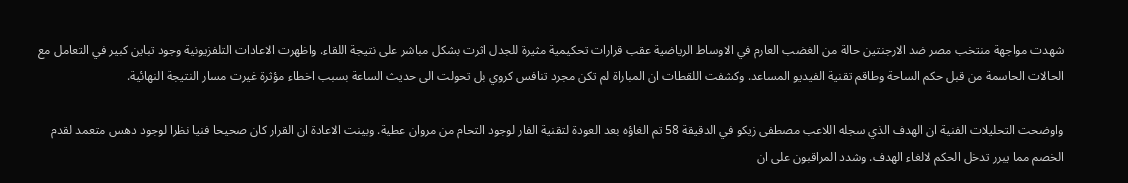شهدت مواجهة منتخب مصر ضد الارجنتين حالة من الغضب العارم في الاوساط الرياضية عقب قرارات تحكيمية مثيرة للجدل اثرت بشكل مباشر على نتيجة اللقاء. واظهرت الاعادات التلفزيونية وجود تباين كبير في التعامل مع الحالات الحاسمة من قبل حكم الساحة وطاقم تقنية الفيديو المساعد. وكشفت اللقطات ان المباراة لم تكن مجرد تنافس كروي بل تحولت الى حديث الساعة بسبب اخطاء مؤثرة غيرت مسار النتيجة النهائية.

واوضحت التحليلات الفنية ان الهدف الذي سجله اللاعب مصطفى زيكو في الدقيقة 58 تم الغاؤه بعد العودة لتقنية الفار لوجود التحام من مروان عطية. وبينت الاعادة ان القرار كان صحيحا فنيا نظرا لوجود دهس متعمد لقدم الخصم مما يبرر تدخل الحكم لالغاء الهدف. وشدد المراقبون على ان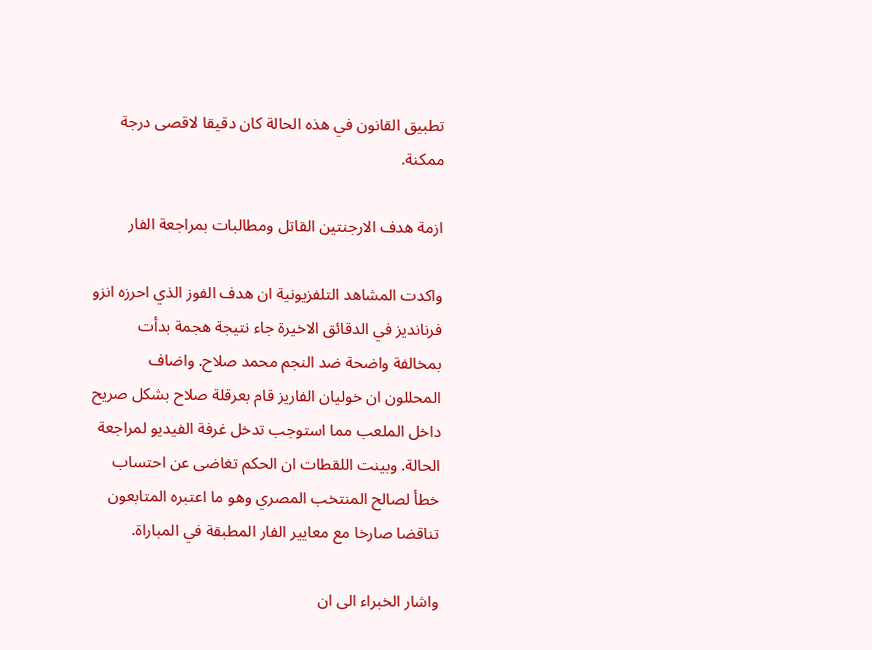تطبيق القانون في هذه الحالة كان دقيقا لاقصى درجة ممكنة.

ازمة هدف الارجنتين القاتل ومطالبات بمراجعة الفار

واكدت المشاهد التلفزيونية ان هدف الفوز الذي احرزه انزو فرنانديز في الدقائق الاخيرة جاء نتيجة هجمة بدأت بمخالفة واضحة ضد النجم محمد صلاح. واضاف المحللون ان خوليان الفاريز قام بعرقلة صلاح بشكل صريح داخل الملعب مما استوجب تدخل غرفة الفيديو لمراجعة الحالة. وبينت اللقطات ان الحكم تغاضى عن احتساب خطأ لصالح المنتخب المصري وهو ما اعتبره المتابعون تناقضا صارخا مع معايير الفار المطبقة في المباراة.

واشار الخبراء الى ان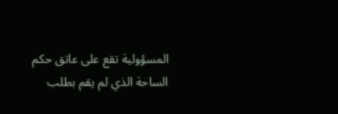المسؤولية تقع على عاتق حكم الساحة الذي لم يقم بطلب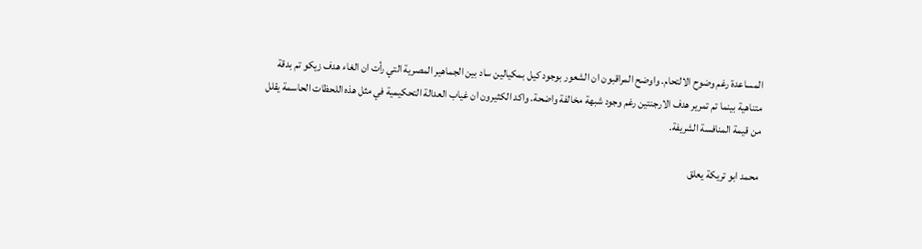المساعدة رغم وضوح الالتحام. واوضح المراقبون ان الشعور بوجود كيل بمكيالين ساد بين الجماهير المصرية التي رأت ان الغاء هدف زيكو تم بدقة متناهية بينما تم تمرير هدف الارجنتين رغم وجود شبهة مخالفة واضحة. واكد الكثيرون ان غياب العدالة التحكيمية في مثل هذه اللحظات الحاسمة يقلل من قيمة المنافسة الشريفة.

محمد ابو تريكة يعلق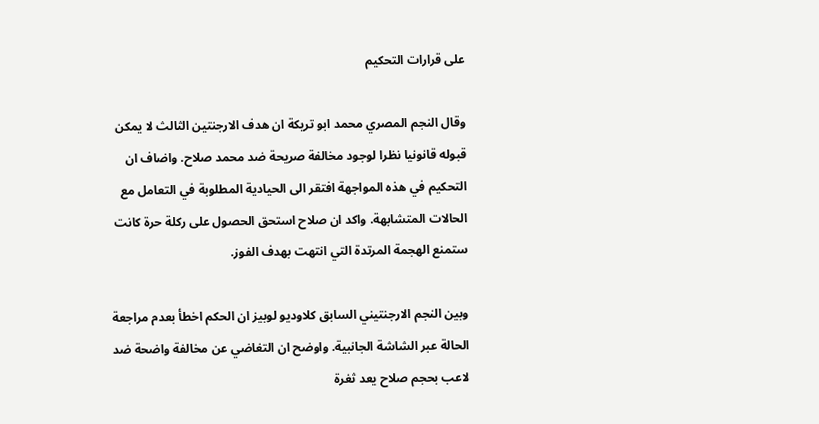على قرارات التحكيم

وقال النجم المصري محمد ابو تريكة ان هدف الارجنتين الثالث لا يمكن قبوله قانونيا نظرا لوجود مخالفة صريحة ضد محمد صلاح. واضاف ان التحكيم في هذه المواجهة افتقر الى الحيادية المطلوبة في التعامل مع الحالات المتشابهة. واكد ان صلاح استحق الحصول على ركلة حرة كانت ستمنع الهجمة المرتدة التي انتهت بهدف الفوز.

وبين النجم الارجنتيني السابق كلاوديو لوبيز ان الحكم اخطأ بعدم مراجعة الحالة عبر الشاشة الجانبية. واوضح ان التغاضي عن مخالفة واضحة ضد لاعب بحجم صلاح يعد ثغرة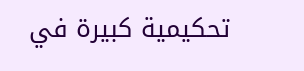تحكيمية كبيرة في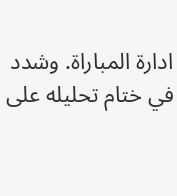ادارة المباراة. وشدد في ختام تحليله على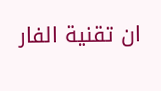ان تقنية الفار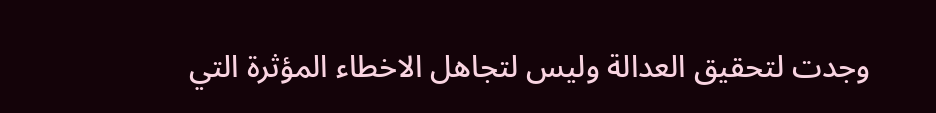وجدت لتحقيق العدالة وليس لتجاهل الاخطاء المؤثرة التي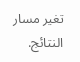تغير مسار النتائج.